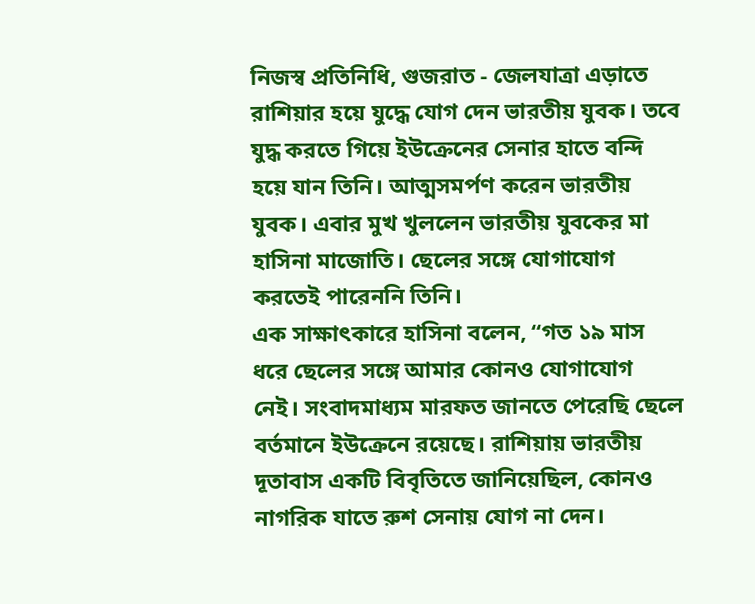নিজস্ব প্রতিনিধি, গুজরাত - জেলযাত্রা এড়াতে রাশিয়ার হয়ে যুদ্ধে যোগ দেন ভারতীয় যুবক। তবে যুদ্ধ করতে গিয়ে ইউক্রেনের সেনার হাতে বন্দি হয়ে যান তিনি। আত্মসমর্পণ করেন ভারতীয় যুবক। এবার মুখ খুললেন ভারতীয় যুবকের মা হাসিনা মাজোতি। ছেলের সঙ্গে যোগাযোগ করতেই পারেননি তিনি।
এক সাক্ষাৎকারে হাসিনা বলেন, “গত ১৯ মাস ধরে ছেলের সঙ্গে আমার কোনও যোগাযোগ নেই। সংবাদমাধ্যম মারফত জানতে পেরেছি ছেলে বর্তমানে ইউক্রেনে রয়েছে। রাশিয়ায় ভারতীয় দূতাবাস একটি বিবৃতিতে জানিয়েছিল, কোনও নাগরিক যাতে রুশ সেনায় যোগ না দেন।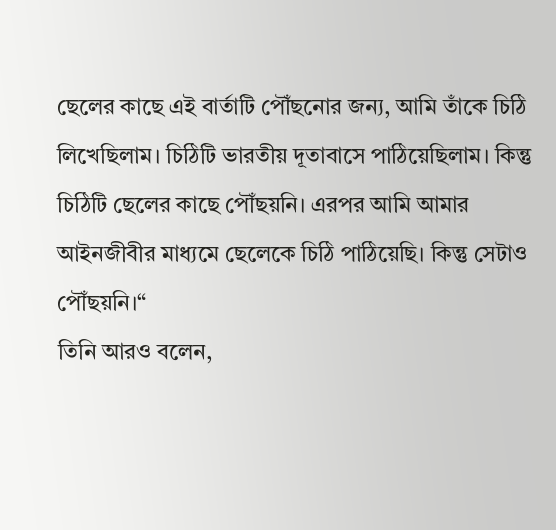ছেলের কাছে এই বার্তাটি পৌঁছনোর জন্য, আমি তাঁকে চিঠি লিখেছিলাম। চিঠিটি ভারতীয় দূতাবাসে পাঠিয়েছিলাম। কিন্তু চিঠিটি ছেলের কাছে পৌঁছয়নি। এরপর আমি আমার আইনজীবীর মাধ্যমে ছেলেকে চিঠি পাঠিয়েছি। কিন্তু সেটাও পৌঁছয়নি।“
তিনি আরও বলেন,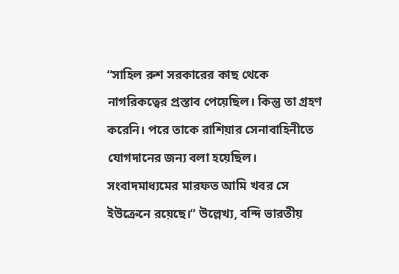“সাহিল রুশ সরকারের কাছ থেকে নাগরিকত্বের প্রস্তাব পেয়েছিল। কিন্তু তা গ্রহণ করেনি। পরে তাকে রাশিয়ার সেনাবাহিনীতে যোগদানের জন্য বলা হয়েছিল। সংবাদমাধ্যমের মারফত আমি খবর সে ইউক্রেনে রয়েছে।“ উল্লেখ্য, বন্দি ভারতীয়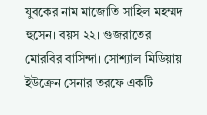যুবকের নাম মাজোতি সাহিল মহম্মদ হুসেন। বয়স ২২। গুজরাতের মোরবির বাসিন্দা। সোশ্যাল মিডিয়ায় ইউক্রেন সেনার তরফে একটি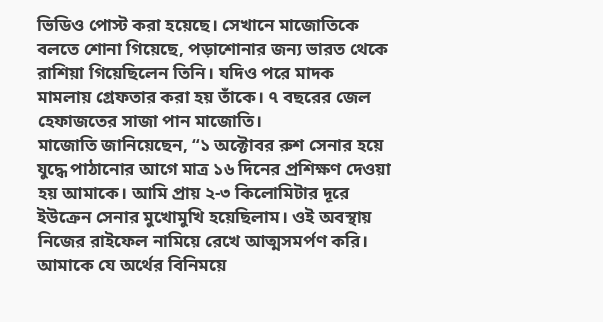ভিডিও পোস্ট করা হয়েছে। সেখানে মাজোতিকে বলতে শোনা গিয়েছে, পড়াশোনার জন্য ভারত থেকে রাশিয়া গিয়েছিলেন তিনি। যদিও পরে মাদক মামলায় গ্রেফতার করা হয় তাঁকে। ৭ বছরের জেল হেফাজতের সাজা পান মাজোতি।
মাজোতি জানিয়েছেন, “১ অক্টোবর রুশ সেনার হয়ে যুদ্ধে পাঠানোর আগে মাত্র ১৬ দিনের প্রশিক্ষণ দেওয়া হয় আমাকে। আমি প্রায় ২-৩ কিলোমিটার দূরে ইউক্রেন সেনার মুখোমুখি হয়েছিলাম। ওই অবস্থায় নিজের রাইফেল নামিয়ে রেখে আত্মসমর্পণ করি। আমাকে যে অর্থের বিনিময়ে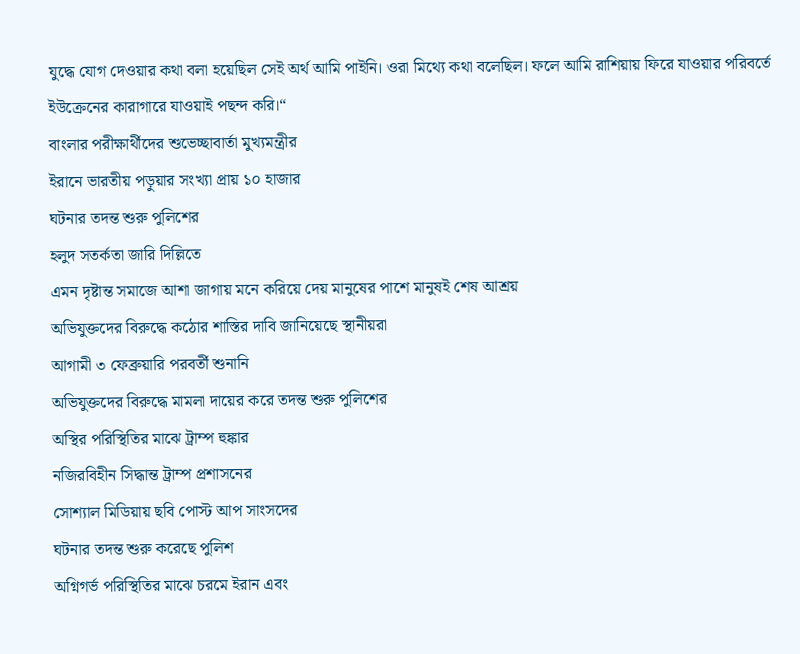যুদ্ধে যোগ দেওয়ার কথা বলা হয়েছিল সেই অর্থ আমি পাইনি। ওরা মিথ্যে কথা বলেছিল। ফলে আমি রাশিয়ায় ফিরে যাওয়ার পরিবর্তে ইউক্রেনের কারাগারে যাওয়াই পছন্দ করি।“
বাংলার পরীক্ষার্থীদের শুভেচ্ছাবার্তা মুখ্যমন্ত্রীর
ইরানে ভারতীয় পড়ুয়ার সংখ্যা প্রায় ১০ হাজার
ঘটনার তদন্ত শুরু পুলিশের
হলুদ সতর্কতা জারি দিল্লিতে
এমন দৃষ্টান্ত সমাজে আশা জাগায় মনে করিয়ে দেয় মানুষের পাশে মানুষই শেষ আশ্রয়
অভিযুক্তদের বিরুদ্ধে কঠোর শাস্তির দাবি জানিয়েছে স্থানীয়রা
আগামী ৩ ফেব্রুয়ারি পরবর্তী শুনানি
অভিযুক্তদের বিরুদ্ধে মামলা দায়ের করে তদন্ত শুরু পুলিশের
অস্থির পরিস্থিতির মাঝে ট্রাম্প হুঙ্কার
নজিরবিহীন সিদ্ধান্ত ট্রাম্প প্রশাসনের
সোশ্যাল মিডিয়ায় ছবি পোস্ট আপ সাংসদের
ঘটনার তদন্ত শুরু করেছে পুলিশ
অগ্নিগর্ভ পরিস্থিতির মাঝে চরমে ইরান এবং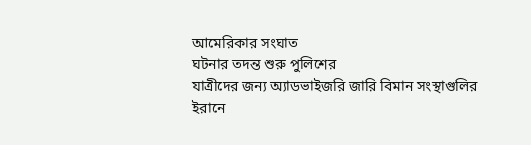আমেরিকার সংঘাত
ঘটনার তদন্ত শুরু পুলিশের
যাত্রীদের জন্য অ্যাডভাইজরি জারি বিমান সংস্থাগুলির
ইরানে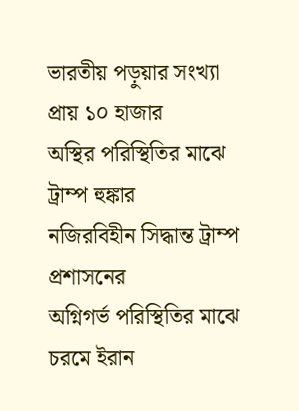ভারতীয় পড়ুয়ার সংখ্যা প্রায় ১০ হাজার
অস্থির পরিস্থিতির মাঝে ট্রাম্প হুঙ্কার
নজিরবিহীন সিদ্ধান্ত ট্রাম্প প্রশাসনের
অগ্নিগর্ভ পরিস্থিতির মাঝে চরমে ইরান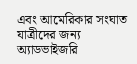এবং আমেরিকার সংঘাত
যাত্রীদের জন্য অ্যাডভাইজরি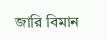জারি বিমান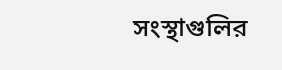সংস্থাগুলির